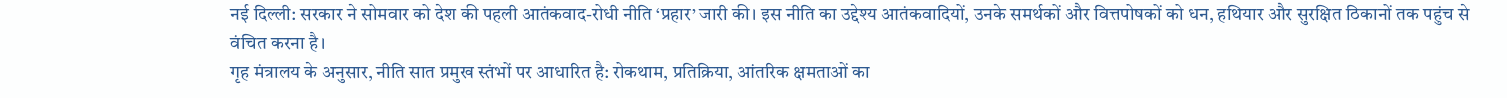नई दिल्ली: सरकार ने सोमवार को देश की पहली आतंकवाद-रोधी नीति ‘प्रहार’ जारी की। इस नीति का उद्देश्य आतंकवादियों, उनके समर्थकों और वित्तपोषकों को धन, हथियार और सुरक्षित ठिकानों तक पहुंच से वंचित करना है।
गृह मंत्रालय के अनुसार, नीति सात प्रमुख स्तंभों पर आधारित है: रोकथाम, प्रतिक्रिया, आंतरिक क्षमताओं का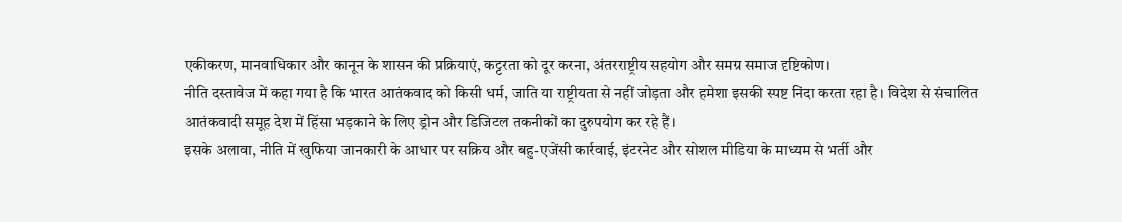एकीकरण, मानवाधिकार और कानून के शासन की प्रक्रियाएं, कट्टरता को दूर करना, अंतरराष्ट्रीय सहयोग और समग्र समाज दृष्टिकोण।
नीति दस्तावेज में कहा गया है कि भारत आतंकवाद को किसी धर्म, जाति या राष्ट्रीयता से नहीं जोड़ता और हमेशा इसकी स्पष्ट निंदा करता रहा है। विदेश से संचालित आतंकवादी समूह देश में हिंसा भड़काने के लिए ड्रोन और डिजिटल तकनीकों का दुरुपयोग कर रहे हैं।
इसके अलावा, नीति में खुफिया जानकारी के आधार पर सक्रिय और बहु-एजेंसी कार्रवाई, इंटरनेट और सोशल मीडिया के माध्यम से भर्ती और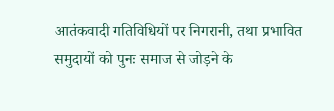आतंकवादी गतिविधियों पर निगरानी, तथा प्रभावित समुदायों को पुनः समाज से जोड़ने के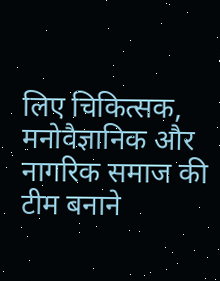लिए चिकित्सक, मनोवैज्ञानिक और नागरिक समाज की टीम बनाने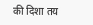की दिशा तय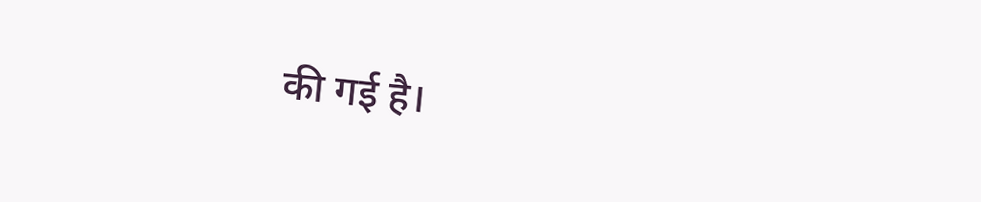की गई है।